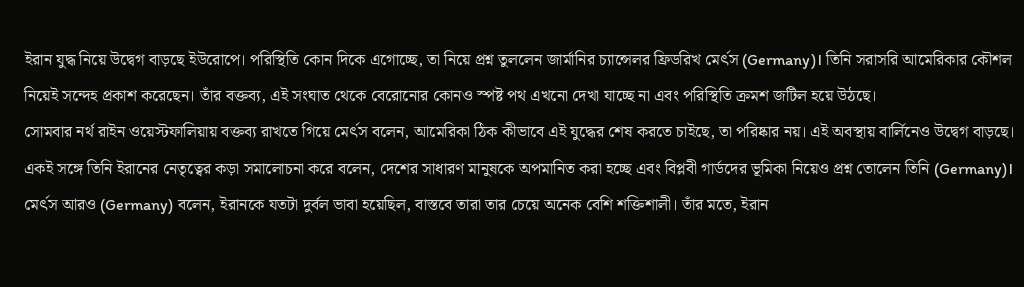ইরান যুদ্ধ নিয়ে উদ্বেগ বাড়ছে ইউরোপে। পরিস্থিতি কোন দিকে এগোচ্ছে, তা নিয়ে প্রশ্ন তুললেন জার্মানির চ্যান্সেলর ফ্রিডরিখ মের্ৎস (Germany)। তিনি সরাসরি আমেরিকার কৌশল নিয়েই সন্দেহ প্রকাশ করেছেন। তাঁর বক্তব্য, এই সংঘাত থেকে বেরোনোর কোনও স্পষ্ট পথ এখনো দেখা যাচ্ছে না এবং পরিস্থিতি ক্রমশ জটিল হয়ে উঠছে।
সোমবার নর্থ রাইন ওয়েস্টফালিয়ায় বক্তব্য রাখতে গিয়ে মের্ৎস বলেন, আমেরিকা ঠিক কীভাবে এই যুদ্ধের শেষ করতে চাইছে, তা পরিষ্কার নয়। এই অবস্থায় বার্লিনেও উদ্বেগ বাড়ছে। একই সঙ্গে তিনি ইরানের নেতৃত্বের কড়া সমালোচনা করে বলেন, দেশের সাধারণ মানুষকে অপমানিত করা হচ্ছে এবং বিপ্লবী গার্ডদের ভূমিকা নিয়েও প্রশ্ন তোলেন তিনি (Germany)।
মের্ৎস আরও (Germany) বলেন, ইরানকে যতটা দুর্বল ভাবা হয়েছিল, বাস্তবে তারা তার চেয়ে অনেক বেশি শক্তিশালী। তাঁর মতে, ইরান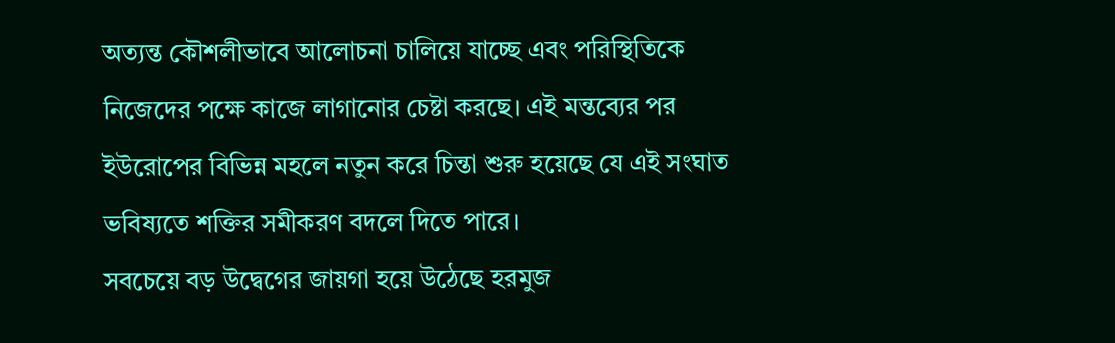অত্যন্ত কৌশলীভাবে আলোচনা চালিয়ে যাচ্ছে এবং পরিস্থিতিকে নিজেদের পক্ষে কাজে লাগানোর চেষ্টা করছে। এই মন্তব্যের পর ইউরোপের বিভিন্ন মহলে নতুন করে চিন্তা শুরু হয়েছে যে এই সংঘাত ভবিষ্যতে শক্তির সমীকরণ বদলে দিতে পারে।
সবচেয়ে বড় উদ্বেগের জায়গা হয়ে উঠেছে হরমুজ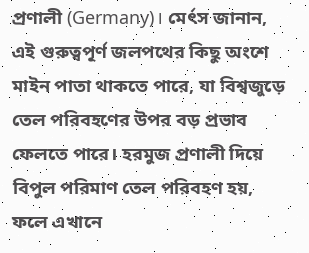প্রণালী (Germany)। মের্ৎস জানান, এই গুরুত্বপূর্ণ জলপথের কিছু অংশে মাইন পাতা থাকতে পারে, যা বিশ্বজুড়ে তেল পরিবহণের উপর বড় প্রভাব ফেলতে পারে। হরমুজ প্রণালী দিয়ে বিপুল পরিমাণ তেল পরিবহণ হয়, ফলে এখানে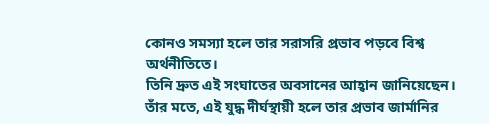কোনও সমস্যা হলে তার সরাসরি প্রভাব পড়বে বিশ্ব অর্থনীতিতে।
তিনি দ্রুত এই সংঘাতের অবসানের আহ্বান জানিয়েছেন। তাঁর মতে, এই যুদ্ধ দীর্ঘস্থায়ী হলে তার প্রভাব জার্মানির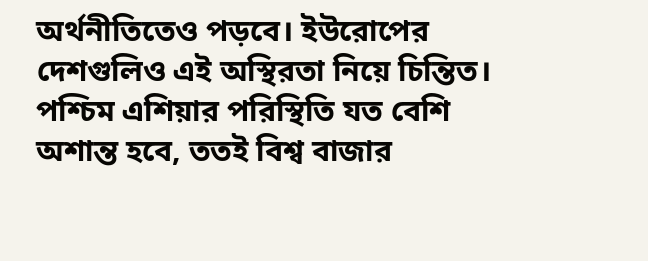অর্থনীতিতেও পড়বে। ইউরোপের দেশগুলিও এই অস্থিরতা নিয়ে চিন্তিত। পশ্চিম এশিয়ার পরিস্থিতি যত বেশি অশান্ত হবে, ততই বিশ্ব বাজার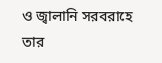ও জ্বালানি সরবরাহে তার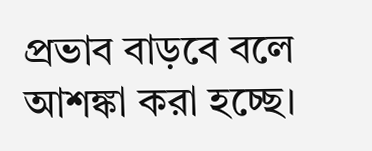প্রভাব বাড়বে বলে আশঙ্কা করা হচ্ছে।